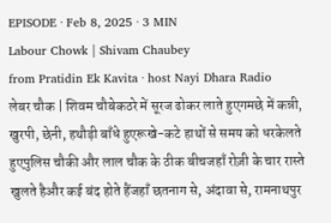EPISODE · Feb 8, 2025 · 3 MIN
Labour Chowk | Shivam Chaubey
from Pratidin Ek Kavita · host Nayi Dhara Radio
लेबर चौक | शिवम चौबेकठरे में सूरज ढोकर लाते हुएगमछे में कन्नी, खुरपी, छेनी, हथौड़ी बाँधे हुएरूखे-कटे हाथों से समय को धरकेलते हुएपुलिस चौकी और लाल चौक के ठीक बीचजहाँ रोज़ी के चार रास्ते खुलते हैऔर कई बंद होते हैंजहाँ छतनाग से, अंदावा से, रामनाथपुर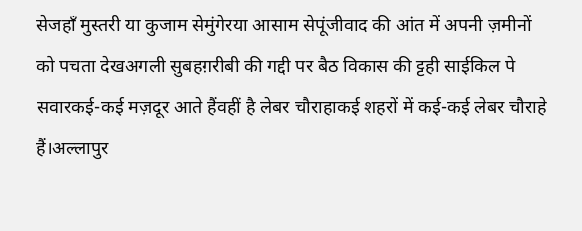सेजहाँ मुस्तरी या कुजाम सेमुंगेरया आसाम सेपूंजीवाद की आंत में अपनी ज़मीनों को पचता देखअगली सुबहग़रीबी की गद्दी पर बैठ विकास की ट्टही साईकिल पे सवारकई-कई मज़दूर आते हैंवहीं है लेबर चौराहाकई शहरों में कई-कई लेबर चौराहे हैं।अल्लापुर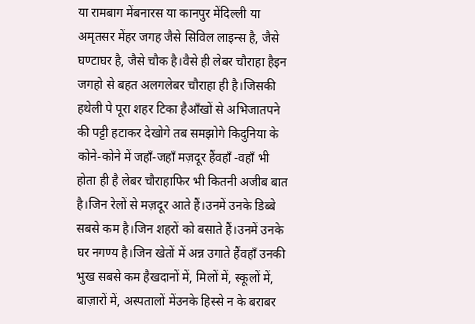या रामबाग मेंबनारस या कानपुर मेंदिल्ली या अमृतसर मेंहर जगह जैसे सिविल लाइन्स है, जैसे घण्टाघर है, जैसे चौक है।वैसे ही लेबर चौराहा हैइन जगहो से बहत अलगलेबर चौराहा ही है।जिसकी हथेली पे पूरा शहर टिका हैआँखों से अभिजातपने की पट्टी हटाकर देखोगे तब समझोगे किदुनिया के कोने-कोने में जहाँ-जहाँ मज़दूर हैंवहाँ -वहाँ भी होता ही है लेबर चौराहाफिर भी कितनी अजीब बात है।जिन रेलों से मज़दूर आते हैं।उनमें उनके डिब्बे सबसे कम है।जिन शहरों को बसाते हैं।उनमें उनके घर नगण्य है।जिन खेतों में अन्न उगाते हैंवहाँ उनकी भुख सबसे कम हैखदानों में, मिलों में, स्कूलों में, बाज़ारों में, अस्पतालों मेंउनके हिस्से न के बराबर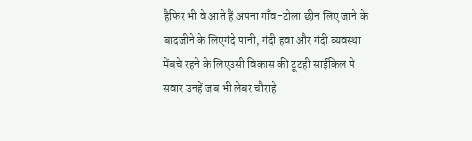हैफिर भी वे आते हैं अपना गाँव-टोला छीन लिए जाने के बादजीने के लिएगंदे पानी, गंदी हवा और गंदी व्यवस्था मेंबचे रहने के लिएउसी विकास की टूटही साईकिल पे सवार उनहें जब भी लेबर चौराहे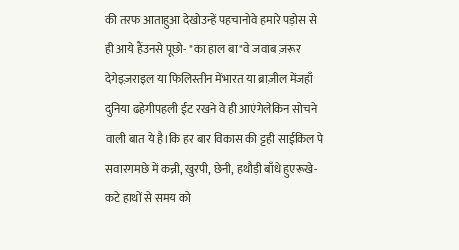की तरफ आताहुआ देखोउन्हें पहचानोवे हमारे पड़ोस से ही आये हैंउनसे पूछो- "का हाल बा"वे जवाब ज़रूर देगेइज़राइल या फिलिस्तीन मेंभारत या ब्राज़ील मेंजहाँ दुनिया ढहेगीपहली ईट रखने वे ही आएंगेलेकिन सोचने वाली बात ये है।कि हर बार विकास की ट्टही साईकिल पे सवारगमछे में कन्नी, खुरपी, छेनी, हथौड़ी बाँधे हुएरूखे-कटे हाथों से समय को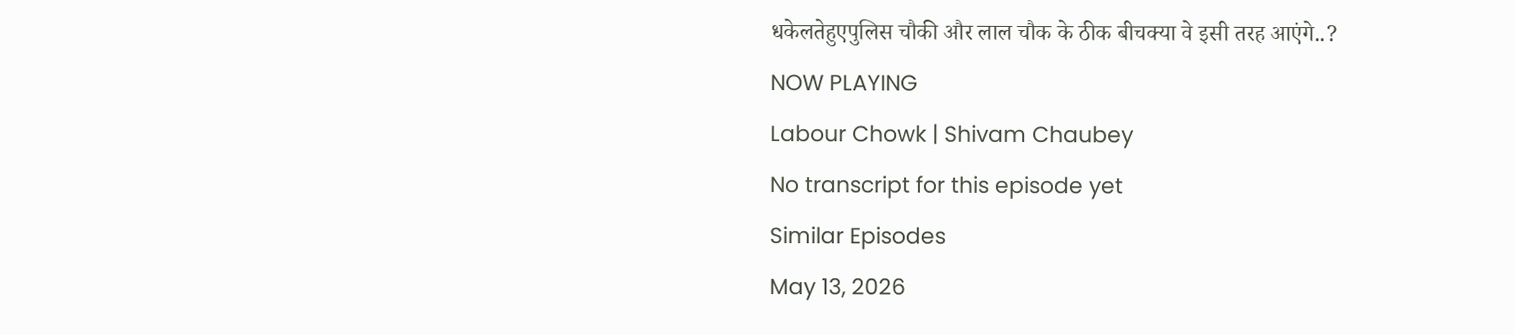धकेलतेहुएपुलिस चौकी और लाल चौक के ठीक बीचक्या वे इसी तरह आएंगे..?
NOW PLAYING
Labour Chowk | Shivam Chaubey
No transcript for this episode yet
Similar Episodes
May 13, 2026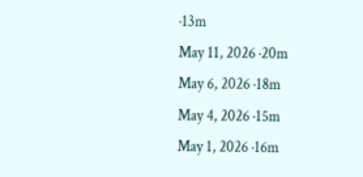·13m
May 11, 2026 ·20m
May 6, 2026 ·18m
May 4, 2026 ·15m
May 1, 2026 ·16m